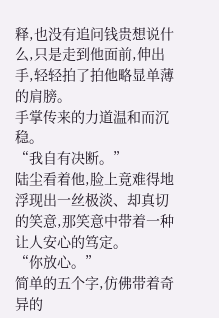释,也没有追问钱贵想说什么,只是走到他面前,伸出手,轻轻拍了拍他略显单薄的肩膀。
手掌传来的力道温和而沉稳。
“我自有决断。”
陆尘看着他,脸上竟难得地浮现出一丝极淡、却真切的笑意,那笑意中带着一种让人安心的笃定。
“你放心。”
简单的五个字,仿佛带着奇异的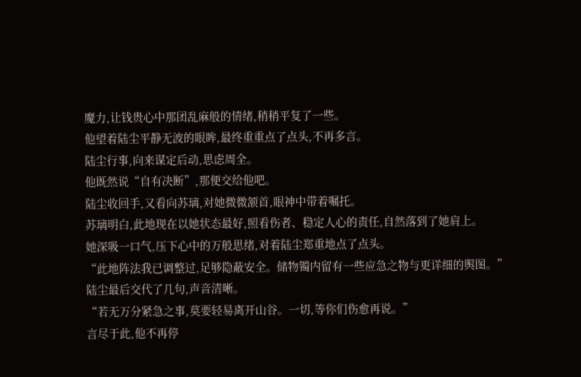魔力,让钱贵心中那团乱麻般的情绪,稍稍平复了一些。
他望着陆尘平静无波的眼眸,最终重重点了点头,不再多言。
陆尘行事,向来谋定后动,思虑周全。
他既然说“自有决断”,那便交给他吧。
陆尘收回手,又看向苏璃,对她微微颔首,眼神中带着嘱托。
苏璃明白,此地现在以她状态最好,照看伤者、稳定人心的责任,自然落到了她肩上。
她深吸一口气,压下心中的万般思绪,对着陆尘郑重地点了点头。
“此地阵法我已调整过,足够隐蔽安全。储物镯内留有一些应急之物与更详细的舆图。”
陆尘最后交代了几句,声音清晰。
“若无万分紧急之事,莫要轻易离开山谷。一切,等你们伤愈再说。”
言尽于此,他不再停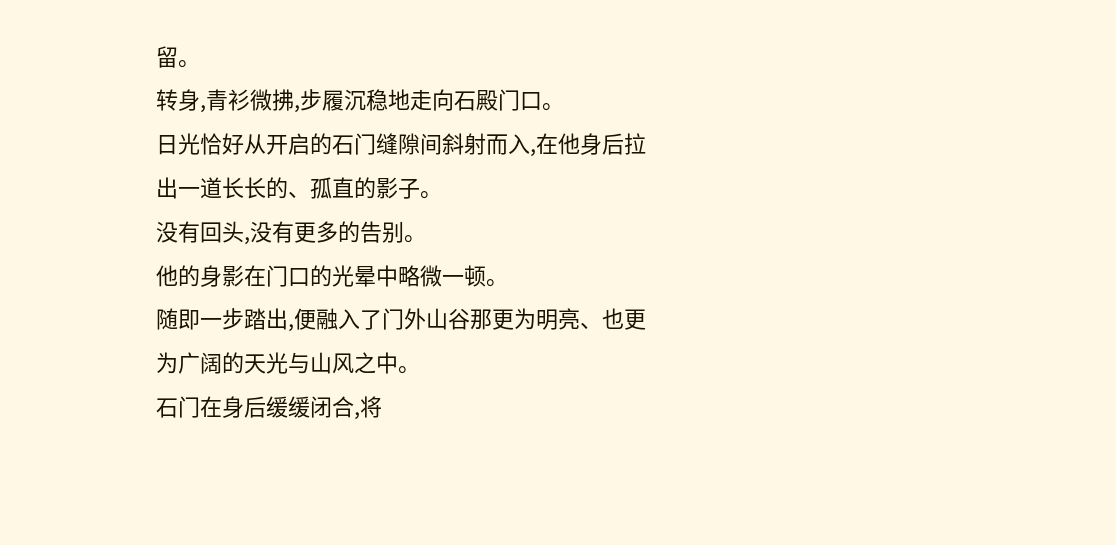留。
转身,青衫微拂,步履沉稳地走向石殿门口。
日光恰好从开启的石门缝隙间斜射而入,在他身后拉出一道长长的、孤直的影子。
没有回头,没有更多的告别。
他的身影在门口的光晕中略微一顿。
随即一步踏出,便融入了门外山谷那更为明亮、也更为广阔的天光与山风之中。
石门在身后缓缓闭合,将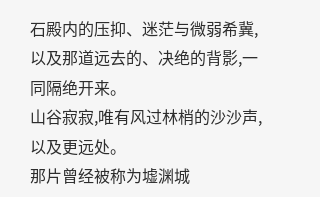石殿内的压抑、迷茫与微弱希冀,以及那道远去的、决绝的背影,一同隔绝开来。
山谷寂寂,唯有风过林梢的沙沙声,以及更远处。
那片曾经被称为墟渊城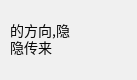的方向,隐隐传来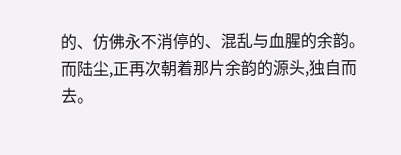的、仿佛永不消停的、混乱与血腥的余韵。
而陆尘,正再次朝着那片余韵的源头,独自而去。